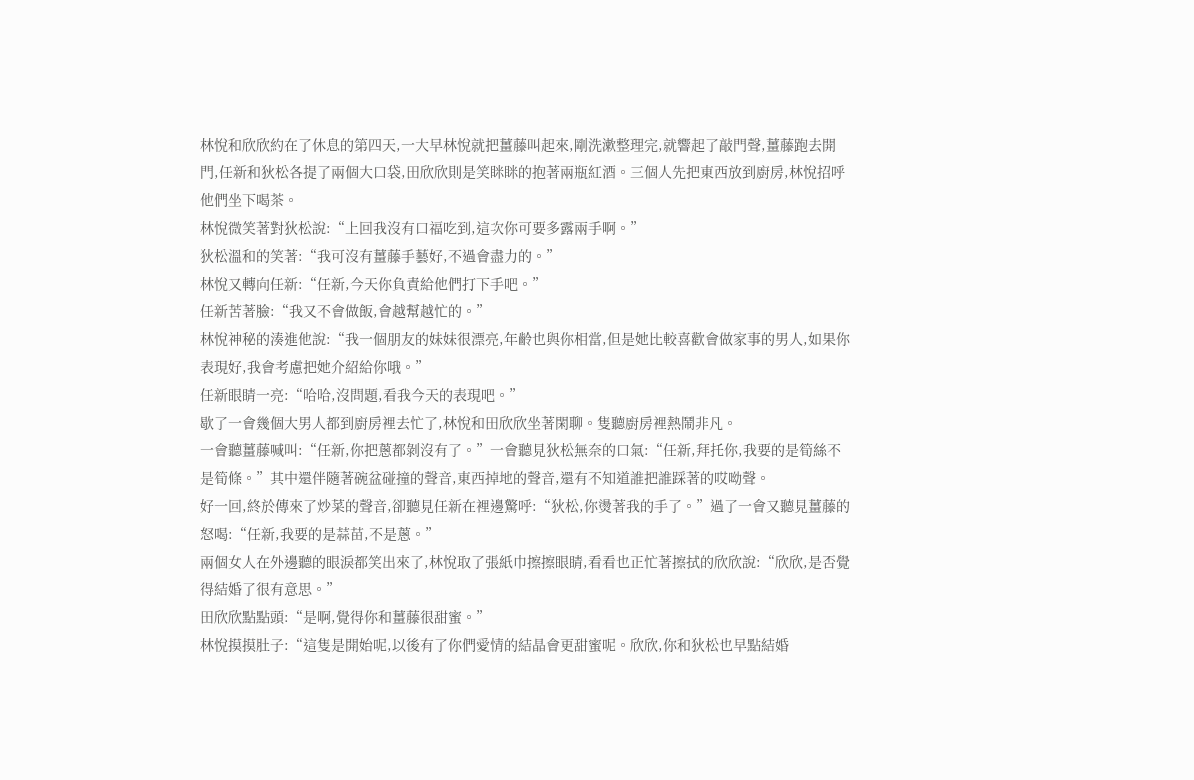林悅和欣欣約在了休息的第四天,一大早林悅就把薑藤叫起來,剛洗漱整理完,就響起了敲門聲,薑藤跑去開門,任新和狄松各提了兩個大口袋,田欣欣則是笑眯眯的抱著兩瓶紅酒。三個人先把東西放到廚房,林悅招呼他們坐下喝茶。
林悅微笑著對狄松說:“上回我沒有口福吃到,這次你可要多露兩手啊。”
狄松溫和的笑著:“我可沒有薑藤手藝好,不過會盡力的。”
林悅又轉向任新:“任新,今天你負責給他們打下手吧。”
任新苦著臉:“我又不會做飯,會越幫越忙的。”
林悅神秘的湊進他說:“我一個朋友的妹妹很漂亮,年齡也與你相當,但是她比較喜歡會做家事的男人,如果你表現好,我會考慮把她介紹給你哦。”
任新眼睛一亮:“哈哈,沒問題,看我今天的表現吧。”
歇了一會幾個大男人都到廚房裡去忙了,林悅和田欣欣坐著閑聊。隻聽廚房裡熱鬧非凡。
一會聽薑藤喊叫:“任新,你把蔥都剝沒有了。”一會聽見狄松無奈的口氣:“任新,拜托你,我要的是筍絲不是筍條。”其中還伴隨著碗盆碰撞的聲音,東西掉地的聲音,還有不知道誰把誰踩著的哎呦聲。
好一回,終於傳來了炒菜的聲音,卻聽見任新在裡邊驚呼:“狄松,你燙著我的手了。”過了一會又聽見薑藤的怒喝:“任新,我要的是蒜苗,不是蔥。”
兩個女人在外邊聽的眼淚都笑出來了,林悅取了張紙巾擦擦眼睛,看看也正忙著擦拭的欣欣說:“欣欣,是否覺得結婚了很有意思。”
田欣欣點點頭:“是啊,覺得你和薑藤很甜蜜。”
林悅摸摸肚子:“這隻是開始呢,以後有了你們愛情的結晶會更甜蜜呢。欣欣,你和狄松也早點結婚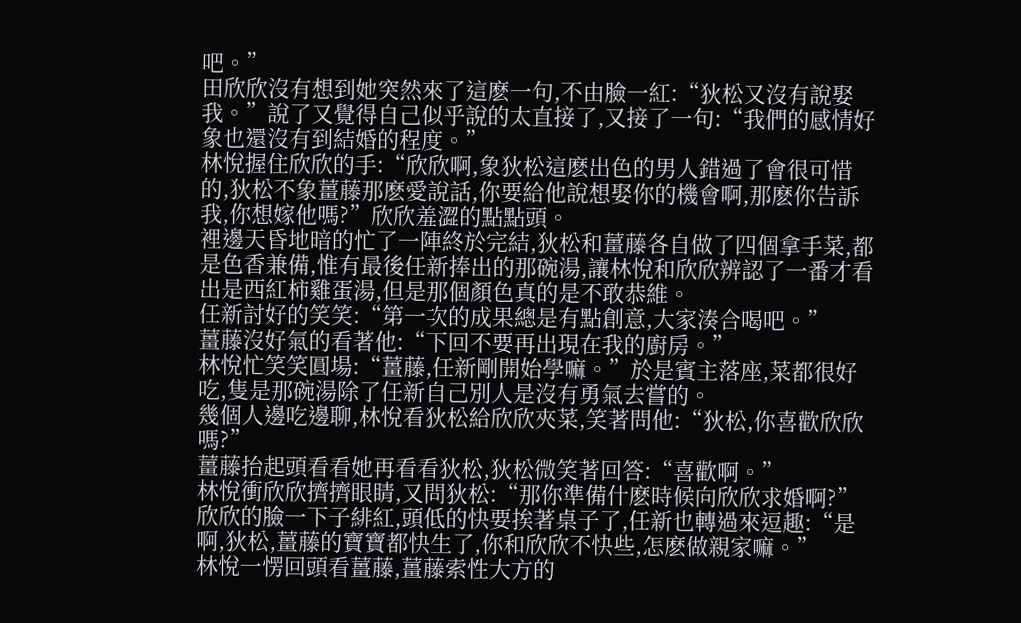吧。”
田欣欣沒有想到她突然來了這麽一句,不由臉一紅:“狄松又沒有說娶我。”說了又覺得自己似乎說的太直接了,又接了一句:“我們的感情好象也還沒有到結婚的程度。”
林悅握住欣欣的手:“欣欣啊,象狄松這麽出色的男人錯過了會很可惜的,狄松不象薑藤那麽愛說話,你要給他說想娶你的機會啊,那麽你告訴我,你想嫁他嗎?”欣欣羞澀的點點頭。
裡邊天昏地暗的忙了一陣終於完結,狄松和薑藤各自做了四個拿手菜,都是色香兼備,惟有最後任新捧出的那碗湯,讓林悅和欣欣辨認了一番才看出是西紅柿雞蛋湯,但是那個顏色真的是不敢恭維。
任新討好的笑笑:“第一次的成果總是有點創意,大家湊合喝吧。”
薑藤沒好氣的看著他:“下回不要再出現在我的廚房。”
林悅忙笑笑圓場:“薑藤,任新剛開始學嘛。”於是賓主落座,菜都很好吃,隻是那碗湯除了任新自己別人是沒有勇氣去嘗的。
幾個人邊吃邊聊,林悅看狄松給欣欣夾菜,笑著問他:“狄松,你喜歡欣欣嗎?”
薑藤抬起頭看看她再看看狄松,狄松微笑著回答:“喜歡啊。”
林悅衝欣欣擠擠眼睛,又問狄松:“那你準備什麽時候向欣欣求婚啊?”
欣欣的臉一下子緋紅,頭低的快要挨著桌子了,任新也轉過來逗趣:“是啊,狄松,薑藤的寶寶都快生了,你和欣欣不快些,怎麽做親家嘛。”
林悅一愣回頭看薑藤,薑藤索性大方的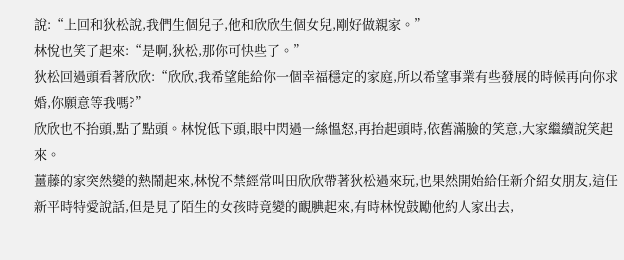說:“上回和狄松說,我們生個兒子,他和欣欣生個女兒,剛好做親家。”
林悅也笑了起來:“是啊,狄松,那你可快些了。”
狄松回過頭看著欣欣:“欣欣,我希望能給你一個幸福穩定的家庭,所以希望事業有些發展的時候再向你求婚,你願意等我嗎?”
欣欣也不抬頭,點了點頭。林悅低下頭,眼中閃過一絲慍怒,再抬起頭時,依舊滿臉的笑意,大家繼續說笑起來。
薑藤的家突然變的熱鬧起來,林悅不禁經常叫田欣欣帶著狄松過來玩,也果然開始給任新介紹女朋友,這任新平時特愛說話,但是見了陌生的女孩時竟變的靦腆起來,有時林悅鼓勵他約人家出去,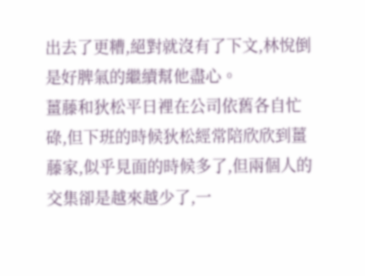出去了更糟,絕對就沒有了下文,林悅倒是好脾氣的繼續幫他盡心。
薑藤和狄松平日裡在公司依舊各自忙碌,但下班的時候狄松經常陪欣欣到薑藤家,似乎見面的時候多了,但兩個人的交集卻是越來越少了,一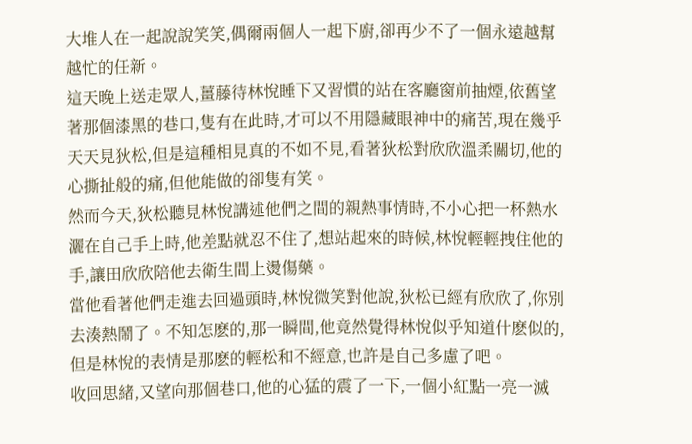大堆人在一起說說笑笑,偶爾兩個人一起下廚,卻再少不了一個永遠越幫越忙的任新。
這天晚上送走眾人,薑藤待林悅睡下又習慣的站在客廳窗前抽煙,依舊望著那個漆黑的巷口,隻有在此時,才可以不用隱藏眼神中的痛苦,現在幾乎天天見狄松,但是這種相見真的不如不見,看著狄松對欣欣溫柔關切,他的心撕扯般的痛,但他能做的卻隻有笑。
然而今天,狄松聽見林悅講述他們之間的親熱事情時,不小心把一杯熱水灑在自己手上時,他差點就忍不住了,想站起來的時候,林悅輕輕拽住他的手,讓田欣欣陪他去衛生間上燙傷藥。
當他看著他們走進去回過頭時,林悅微笑對他說,狄松已經有欣欣了,你別去湊熱鬧了。不知怎麽的,那一瞬間,他竟然覺得林悅似乎知道什麽似的,但是林悅的表情是那麽的輕松和不經意,也許是自己多慮了吧。
收回思緒,又望向那個巷口,他的心猛的震了一下,一個小紅點一亮一滅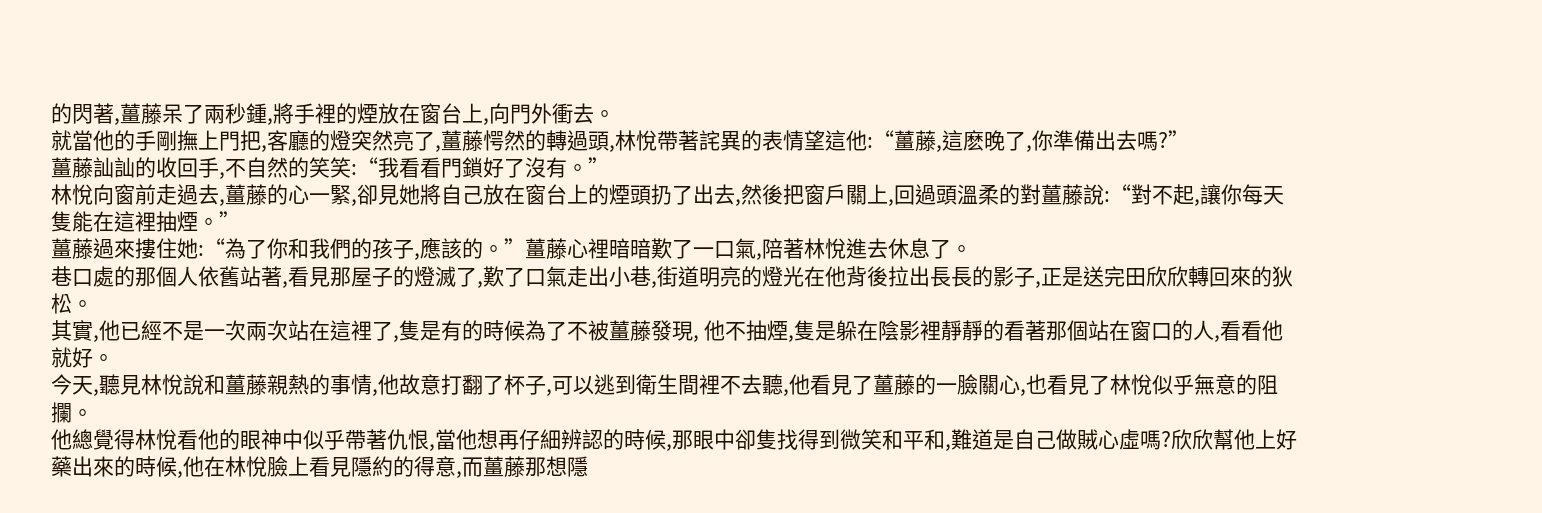的閃著,薑藤呆了兩秒鍾,將手裡的煙放在窗台上,向門外衝去。
就當他的手剛撫上門把,客廳的燈突然亮了,薑藤愕然的轉過頭,林悅帶著詫異的表情望這他:“薑藤,這麽晚了,你準備出去嗎?”
薑藤訕訕的收回手,不自然的笑笑:“我看看門鎖好了沒有。”
林悅向窗前走過去,薑藤的心一緊,卻見她將自己放在窗台上的煙頭扔了出去,然後把窗戶關上,回過頭溫柔的對薑藤說:“對不起,讓你每天隻能在這裡抽煙。”
薑藤過來摟住她:“為了你和我們的孩子,應該的。”薑藤心裡暗暗歎了一口氣,陪著林悅進去休息了。
巷口處的那個人依舊站著,看見那屋子的燈滅了,歎了口氣走出小巷,街道明亮的燈光在他背後拉出長長的影子,正是送完田欣欣轉回來的狄松。
其實,他已經不是一次兩次站在這裡了,隻是有的時候為了不被薑藤發現, 他不抽煙,隻是躲在陰影裡靜靜的看著那個站在窗口的人,看看他就好。
今天,聽見林悅說和薑藤親熱的事情,他故意打翻了杯子,可以逃到衛生間裡不去聽,他看見了薑藤的一臉關心,也看見了林悅似乎無意的阻攔。
他總覺得林悅看他的眼神中似乎帶著仇恨,當他想再仔細辨認的時候,那眼中卻隻找得到微笑和平和,難道是自己做賊心虛嗎?欣欣幫他上好藥出來的時候,他在林悅臉上看見隱約的得意,而薑藤那想隱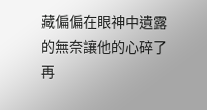藏偏偏在眼神中遺露的無奈讓他的心碎了再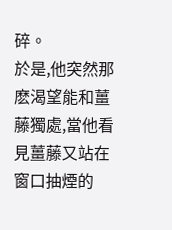碎。
於是,他突然那麽渴望能和薑藤獨處,當他看見薑藤又站在窗口抽煙的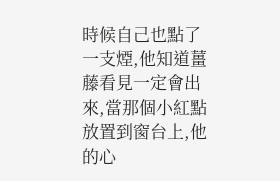時候自己也點了一支煙,他知道薑藤看見一定會出來,當那個小紅點放置到窗台上,他的心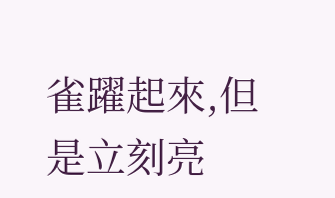雀躍起來,但是立刻亮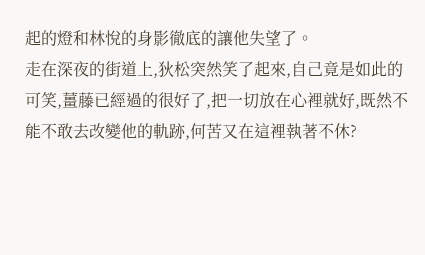起的燈和林悅的身影徹底的讓他失望了。
走在深夜的街道上,狄松突然笑了起來,自己竟是如此的可笑,薑藤已經過的很好了,把一切放在心裡就好,既然不能不敢去改變他的軌跡,何苦又在這裡執著不休?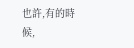也許,有的時候,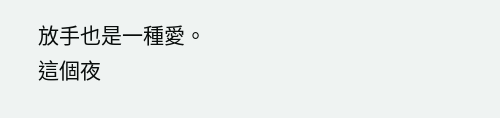放手也是一種愛。
這個夜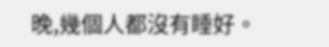晚,幾個人都沒有睡好。